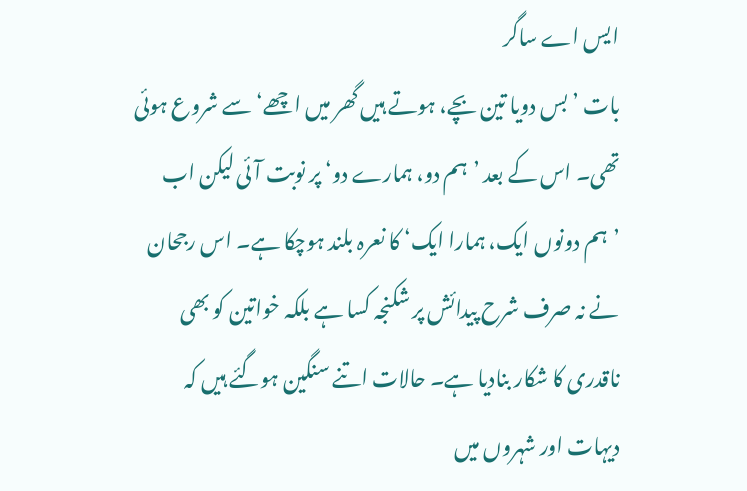ایس اے ساگر
بات ’بس دویا تین بچے، ہوتے ہیں گھر میں اچھے‘ سے شروع ہوئی تھی۔ اس کے بعد ’ہم دو، ہمارے دو‘ پر نوبت آئی لیکن اب ’ہم دونوں ایک، ہمارا ایک‘ کا نعرہ بلند ہوچکا ہے۔ اس رجحان نے نہ صرف شرح پیدائش پر شکنجہ کسا ہے بلکہ خواتین کو بھی ناقدری کا شکار بنادیا ہے۔ حالات اتنے سنگین ہوگئے ہیں کہ دیہات اور شہروں میں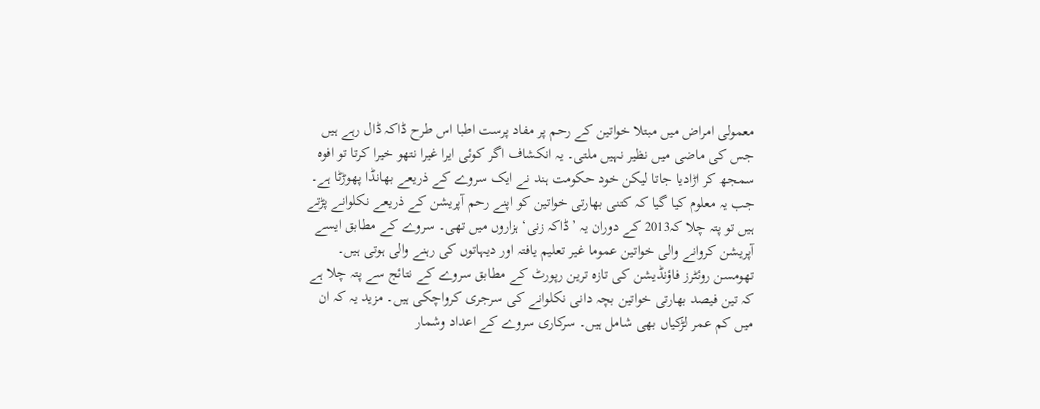معمولی امراض میں مبتلا خواتین کے رحم پر مفاد پرست اطبا اس طرح ڈاکہ ڈال رہے ہیں جس کی ماضی میں نظیر نہیں ملتی۔ یہ انکشاف اگر کوئی ایرا غیرا نتھو خیرا کرتا تو افوہ سمجھ کر اڑادیا جاتا لیکن خود حکومت ہند نے ایک سروے کے ذریعے بھانڈا پھوڑٹا ہے۔ جب یہ معلوم کیا گیا کہ کتنی بھارتی خواتین کو اپنے رحم آپریشن کے ذریعے نکلوانے پڑتے ہیں تو پتہ چلا کہ2013 کے دوران یہ ’ڈاکہ زنی‘ ہزاروں میں تھی۔ سروے کے مطابق ایسے آپریشن کروانے والی خواتین عموما غیر تعلیم یافتہ اور دیہاتوں کی رہنے والی ہوتی ہیں۔ تھومسن روئٹرز فاؤنڈیشن کی تازہ ترین رپورٹ کے مطابق سروے کے نتائج سے پتہ چلا ہے کہ تین فیصد بھارتی خواتین بچہ دانی نکلوانے کی سرجری کرواچکی ہیں۔ مزید یہ کہ ان میں کم عمر لڑکیاں بھی شامل ہیں۔ سرکاری سروے کے اعداد وشمار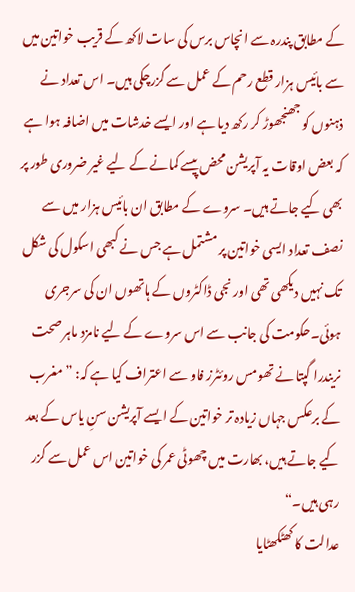کے مطابق پندرہ سے انچاس برس کی سات لاکھ کے قریب خواتین میں سے بائیس ہزار قطع رحم کے عمل سے گزرچکی ہیں۔ اس تعداد نے ذہنوں کو جھنجھوڑ کر رکھ دیا ہے اور ایسے خدشات میں اضافہ ہوا ہے کہ بعض اوقات یہ آپریشن محض پیسے کمانے کے لیے غیر ضروری طور پر بھی کیے جاتے ہیں۔ سروے کے مطابق ان بائیس ہزار میں سے نصف تعداد ایسی خواتین پر مشتمل ہے جس نے کبھی اسکول کی شکل تک نہیں دیکھی تھی اور نجی ڈاکٹروں کے ہاتھوں ان کی سرجری ہوئی۔حکومت کی جانب سے اس سروے کے لیے نامزد ماہر صحت نریندرا گپتا نے تھومس روئٹرز فاو سے اعتراف کیا ہے کہ: ”مغرب کے برعکس جہاں زیادہ تر خواتین کے ایسے آپریشن سنِ یاس کے بعد کیے جاتے ہیں، بھارت میں چھوٹی عمر کی خواتین اس عمل سے گزر رہی ہیں۔“
عدالت کا کھٹکھٹایا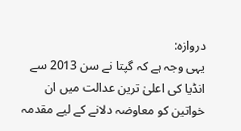دروازہ:
یہی وجہ ہے کہ گپتا نے سن 2013 سے انڈیا کی اعلیٰ ترین عدالت میں ان خواتین کو معاوضہ دلانے کے لیے مقدمہ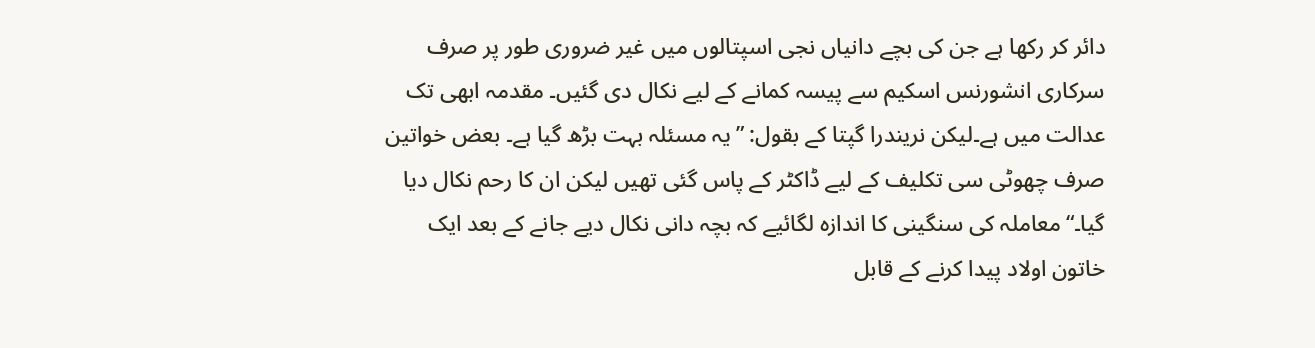دائر کر رکھا ہے جن کی بچے دانیاں نجی اسپتالوں میں غیر ضروری طور پر صرف سرکاری انشورنس اسکیم سے پیسہ کمانے کے لیے نکال دی گئیں۔ مقدمہ ابھی تک عدالت میں ہے۔لیکن نریندرا گپتا کے بقول: ”یہ مسئلہ بہت بڑھ گیا ہے۔ بعض خواتین صرف چھوٹی سی تکلیف کے لیے ڈاکٹر کے پاس گئی تھیں لیکن ان کا رحم نکال دیا گیا۔“معاملہ کی سنگینی کا اندازہ لگائیے کہ بچہ دانی نکال دیے جانے کے بعد ایک خاتون اولاد پیدا کرنے کے قابل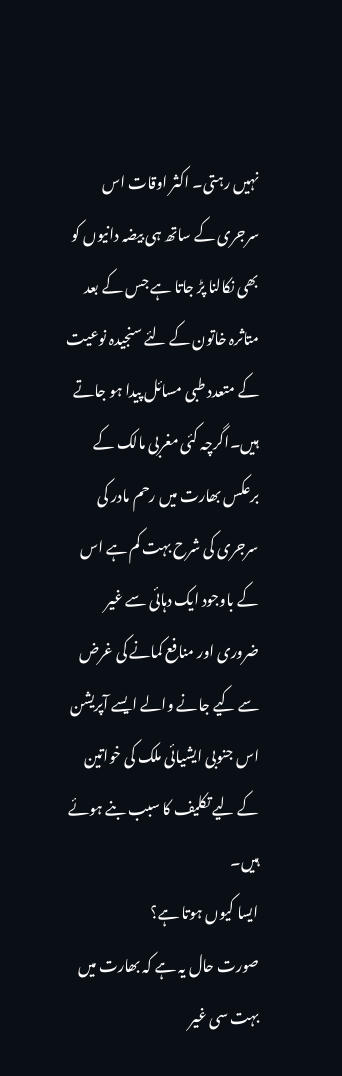نہیں رہتی۔ اکثر اوقات اس سرجری کے ساتھ ہی بیضہ دانیوں کو بھی نکالنا پڑ جاتا ہے جس کے بعد متاثرہ خاتون کے لئے سنجیدہ نوعیت کے متعدد طبی مسائل پیدا ہو جاتے ہیں۔اگرچہ کئی مغربی مالک کے برعکس بھارت میں رحم مادر کی سرجری کی شرح بہت کم ہے اس کے باوجود ایک دہائی سے غیر ضروری اور منافع کمانے کی غرض سے کیے جانے والے ایسے آپریشن اس جنوبی ایشیائی ملک کی خواتین کے لیے تکلیف کا سبب بنے ہوئے ہیں۔
ایسا کیوں ہوتا ہے؟
صورت حال یہ ہے کہ بھارت میں بہت سی غیر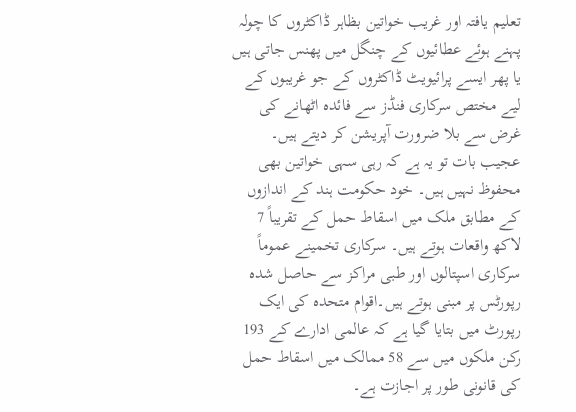تعلیم یافتہ اور غریب خواتین بظاہر ڈاکٹروں کا چولہ پہنے ہوئے عطائیوں کے چنگل میں پھنس جاتی ہیں یا پھر ایسے پرائیویٹ ڈاکٹروں کے جو غریبوں کے لیے مختص سرکاری فنڈز سے فائدہ اٹھانے کی غرض سے بلا ضرورت آپریشن کر دیتے ہیں۔ عجیب بات تو یہ ہے کہ رہی سہی خواتین بھی محفوظ نہیں ہیں۔ خود حکومت ہند کے اندازوں کے مطابق ملک میں اسقاط حمل کے تقریباً 7 لاکھ واقعات ہوتے ہیں۔ سرکاری تخمینے عموماً سرکاری اسپتالوں اور طبی مراکز سے حاصل شدہ رپورٹس پر مبنی ہوتے ہیں۔اقوام متحدہ کی ایک رپورٹ میں بتایا گیا ہے کہ عالمی ادارے کے 193 رکن ملکوں میں سے 58 ممالک میں اسقاط حمل کی قانونی طور پر اجازت ہے۔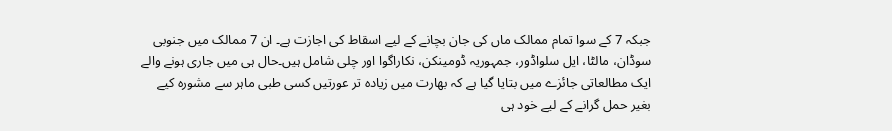جبکہ 7 کے سوا تمام ممالک ماں کی جان بچانے کے لیے اسقاط کی اجازت ہے۔ ان 7 ممالک میں جنوبی سوڈان، مالٹا، ایل سلواڈور، جمہوریہ ڈومینکن، نکاراگوا اور چلی شامل ہیں۔حال ہی میں جاری ہونے والے ایک مطالعاتی جائزے میں بتایا گیا ہے کہ بھارت میں زیادہ تر عورتیں کسی طبی ماہر سے مشورہ کیے بغیر حمل گرانے کے لیے خود ہی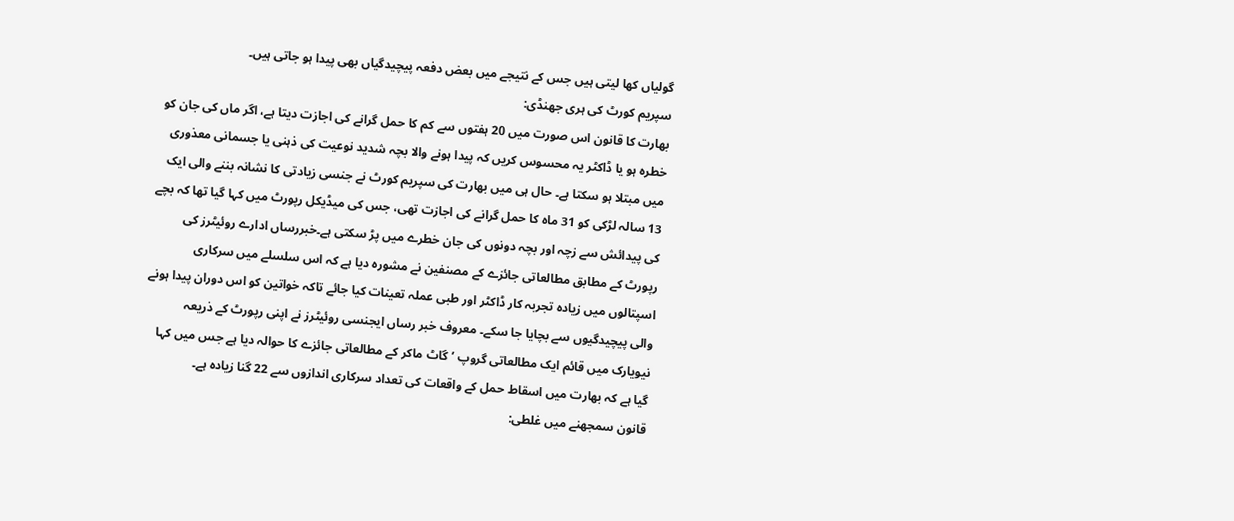گولیاں کھا لیتی ہیں جس کے نتیجے میں بعض دفعہ پیچیدگیاں بھی پیدا ہو جاتی ہیں۔
سپریم کورٹ کی ہری جھنڈی:
بھارت کا قانون اس صورت میں 20 ہفتوں سے کم کا حمل گرانے کی اجازت دیتا ہے، اگر ماں کی جان کو خطرہ ہو یا ڈاکٹر یہ محسوس کریں کہ پیدا ہونے والا بچہ شدید نوعیت کی ذہنی یا جسمانی معذوری میں مبتلا ہو سکتا ہے۔ حال ہی میں بھارت کی سپریم کورٹ نے جنسی زیادتی کا نشانہ بننے والی ایک 13 سالہ لڑکی کو 31 ماہ کا حمل گرانے کی اجازت تھی، جس کی میڈیکل رپورٹ میں کہا گیا تھا کہ بچے کی پیدائش سے زچہ اور بچہ دونوں کی جان خطرے میں پڑ سکتی ہے۔خبررساں ادارے روئیٹرز کی رپورٹ کے مطابق مطالعاتی جائزے کے مصنفین نے مشورہ دیا ہے کہ اس سلسلے میں سرکاری اسپتالوں میں زیادہ تجربہ کار ڈاکٹر اور طبی عملہ تعینات کیا جائے تاکہ خواتین کو اس دوران پیدا ہونے والی پیچیدگیوں سے بچایا جا سکے۔ معروف خبر رساں ایجنسی روئیٹرز نے اپنی رپورٹ کے ذریعہ نیویارک میں قائم ایک مطالعاتی گروپ ’گاٹ ماکر کے مطالعاتی جائزے کا حوالہ دیا ہے جس میں کہا گیا ہے کہ بھارت میں اسقاط حمل کے واقعات کی تعداد سرکاری اندازوں سے 22 گنا زیادہ ہے۔
قانون سمجھنے میں غلطی: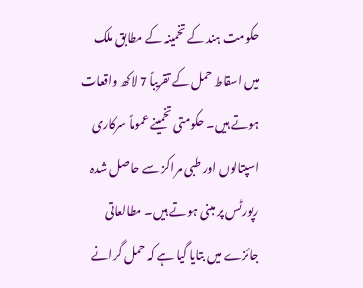حکومت ہند کے تخمینہ کے مطابق ملک میں اسقاط حمل کے تقریباً 7 لاکھ واقعات ہوتے ہیں۔ حکومتی تخمینے عموماً سرکاری اسپتالوں اور طبی مراکز سے حاصل شدہ رپورٹس پر مبنی ہوتے ہیں۔ مطالعاتی جائزے میں بتایا گیا ہے کہ حمل گرانے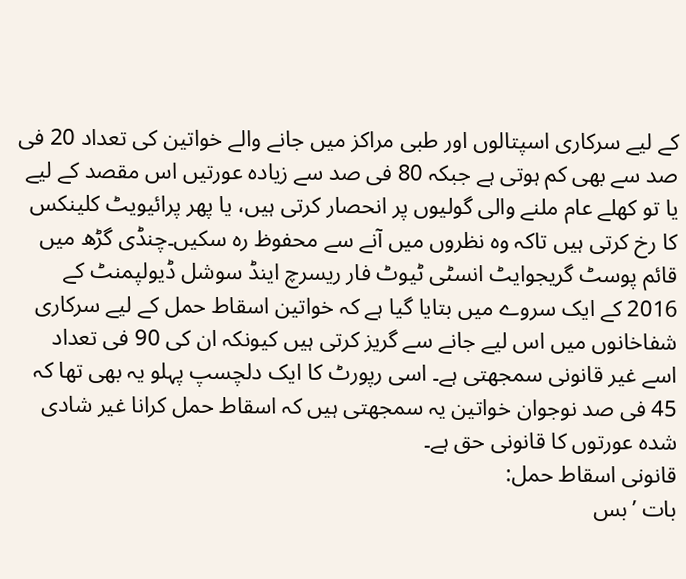کے لیے سرکاری اسپتالوں اور طبی مراکز میں جانے والے خواتین کی تعداد 20 فی صد سے بھی کم ہوتی ہے جبکہ 80 فی صد سے زیادہ عورتیں اس مقصد کے لیے یا تو کھلے عام ملنے والی گولیوں پر انحصار کرتی ہیں، یا پھر پرائیویٹ کلینکس کا رخ کرتی ہیں تاکہ وہ نظروں میں آنے سے محفوظ رہ سکیں۔چنڈی گڑھ میں قائم پوسٹ گریجوایٹ انسٹی ٹیوٹ فار ریسرچ اینڈ سوشل ڈیولپمنٹ کے 2016 کے ایک سروے میں بتایا گیا ہے کہ خواتین اسقاط حمل کے لیے سرکاری شفاخانوں میں اس لیے جانے سے گریز کرتی ہیں کیونکہ ان کی 90 فی تعداد اسے غیر قانونی سمجھتی ہے۔ اسی رپورٹ کا ایک دلچسپ پہلو یہ بھی تھا کہ 45 فی صد نوجوان خواتین یہ سمجھتی ہیں کہ اسقاط حمل کرانا غیر شادی شدہ عورتوں کا قانونی حق ہے۔
قانونی اسقاط حمل:
بات ’بس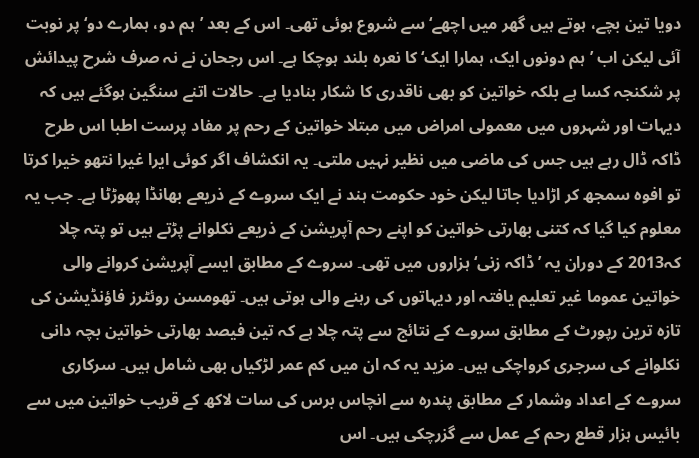دویا تین بچے، ہوتے ہیں گھر میں اچھے‘ سے شروع ہوئی تھی۔ اس کے بعد ’ہم دو، ہمارے دو‘ پر نوبت آئی لیکن اب ’ہم دونوں ایک، ہمارا ایک‘ کا نعرہ بلند ہوچکا ہے۔ اس رجحان نے نہ صرف شرح پیدائش پر شکنجہ کسا ہے بلکہ خواتین کو بھی ناقدری کا شکار بنادیا ہے۔ حالات اتنے سنگین ہوگئے ہیں کہ دیہات اور شہروں میں معمولی امراض میں مبتلا خواتین کے رحم پر مفاد پرست اطبا اس طرح ڈاکہ ڈال رہے ہیں جس کی ماضی میں نظیر نہیں ملتی۔ یہ انکشاف اگر کوئی ایرا غیرا نتھو خیرا کرتا تو افوہ سمجھ کر اڑادیا جاتا لیکن خود حکومت ہند نے ایک سروے کے ذریعے بھانڈا پھوڑٹا ہے۔ جب یہ معلوم کیا گیا کہ کتنی بھارتی خواتین کو اپنے رحم آپریشن کے ذریعے نکلوانے پڑتے ہیں تو پتہ چلا کہ2013 کے دوران یہ ’ڈاکہ زنی‘ ہزاروں میں تھی۔ سروے کے مطابق ایسے آپریشن کروانے والی خواتین عموما غیر تعلیم یافتہ اور دیہاتوں کی رہنے والی ہوتی ہیں۔ تھومسن روئٹرز فاؤنڈیشن کی تازہ ترین رپورٹ کے مطابق سروے کے نتائج سے پتہ چلا ہے کہ تین فیصد بھارتی خواتین بچہ دانی نکلوانے کی سرجری کرواچکی ہیں۔ مزید یہ کہ ان میں کم عمر لڑکیاں بھی شامل ہیں۔ سرکاری سروے کے اعداد وشمار کے مطابق پندرہ سے انچاس برس کی سات لاکھ کے قریب خواتین میں سے بائیس ہزار قطع رحم کے عمل سے گزرچکی ہیں۔ اس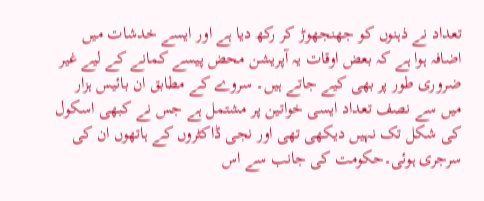تعداد نے ذہنوں کو جھنجھوڑ کر رکھ دیا ہے اور ایسے خدشات میں اضافہ ہوا ہے کہ بعض اوقات یہ آپریشن محض پیسے کمانے کے لیے غیر ضروری طور پر بھی کیے جاتے ہیں۔ سروے کے مطابق ان بائیس ہزار میں سے نصف تعداد ایسی خواتین پر مشتمل ہے جس نے کبھی اسکول کی شکل تک نہیں دیکھی تھی اور نجی ڈاکٹروں کے ہاتھوں ان کی سرجری ہوئی۔حکومت کی جانب سے اس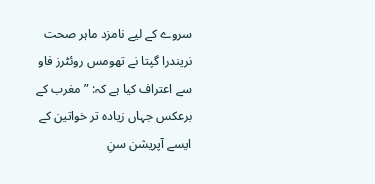سروے کے لیے نامزد ماہر صحت نریندرا گپتا نے تھومس روئٹرز فاو سے اعتراف کیا ہے کہ: ”مغرب کے برعکس جہاں زیادہ تر خواتین کے ایسے آپریشن سنِ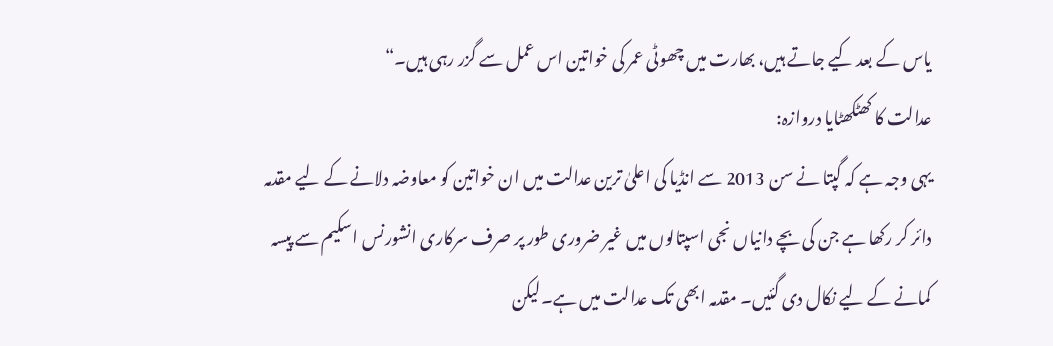یاس کے بعد کیے جاتے ہیں، بھارت میں چھوٹی عمر کی خواتین اس عمل سے گزر رہی ہیں۔“
عدالت کا کھٹکھٹایا دروازہ:
یہی وجہ ہے کہ گپتا نے سن 2013 سے انڈیا کی اعلیٰ ترین عدالت میں ان خواتین کو معاوضہ دلانے کے لیے مقدمہ دائر کر رکھا ہے جن کی بچے دانیاں نجی اسپتالوں میں غیر ضروری طور پر صرف سرکاری انشورنس اسکیم سے پیسہ کمانے کے لیے نکال دی گئیں۔ مقدمہ ابھی تک عدالت میں ہے۔لیکن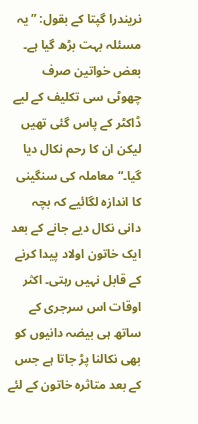نریندرا گپتا کے بقول: ”یہ مسئلہ بہت بڑھ گیا ہے۔ بعض خواتین صرف چھوٹی سی تکلیف کے لیے ڈاکٹر کے پاس گئی تھیں لیکن ان کا رحم نکال دیا گیا۔“معاملہ کی سنگینی کا اندازہ لگائیے کہ بچہ دانی نکال دیے جانے کے بعد ایک خاتون اولاد پیدا کرنے کے قابل نہیں رہتی۔ اکثر اوقات اس سرجری کے ساتھ ہی بیضہ دانیوں کو بھی نکالنا پڑ جاتا ہے جس کے بعد متاثرہ خاتون کے لئے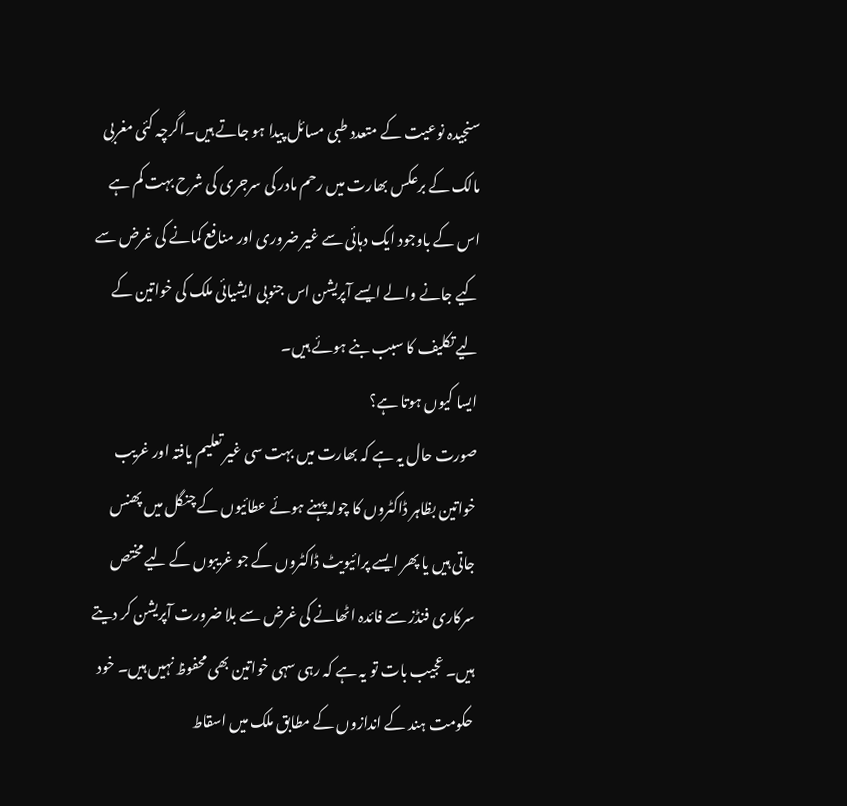سنجیدہ نوعیت کے متعدد طبی مسائل پیدا ہو جاتے ہیں۔اگرچہ کئی مغربی مالک کے برعکس بھارت میں رحم مادر کی سرجری کی شرح بہت کم ہے اس کے باوجود ایک دہائی سے غیر ضروری اور منافع کمانے کی غرض سے کیے جانے والے ایسے آپریشن اس جنوبی ایشیائی ملک کی خواتین کے لیے تکلیف کا سبب بنے ہوئے ہیں۔
ایسا کیوں ہوتا ہے؟
صورت حال یہ ہے کہ بھارت میں بہت سی غیر تعلیم یافتہ اور غریب خواتین بظاہر ڈاکٹروں کا چولہ پہنے ہوئے عطائیوں کے چنگل میں پھنس جاتی ہیں یا پھر ایسے پرائیویٹ ڈاکٹروں کے جو غریبوں کے لیے مختص سرکاری فنڈز سے فائدہ اٹھانے کی غرض سے بلا ضرورت آپریشن کر دیتے ہیں۔ عجیب بات تو یہ ہے کہ رہی سہی خواتین بھی محفوظ نہیں ہیں۔ خود حکومت ہند کے اندازوں کے مطابق ملک میں اسقاط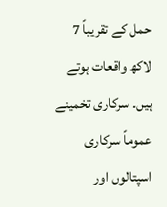حمل کے تقریباً 7 لاکھ واقعات ہوتے ہیں۔ سرکاری تخمینے عموماً سرکاری اسپتالوں اور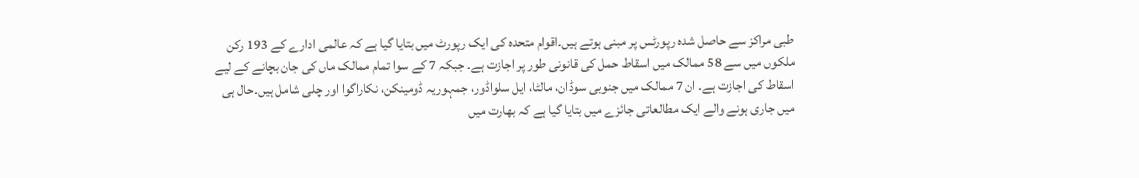طبی مراکز سے حاصل شدہ رپورٹس پر مبنی ہوتے ہیں۔اقوام متحدہ کی ایک رپورٹ میں بتایا گیا ہے کہ عالمی ادارے کے 193 رکن ملکوں میں سے 58 ممالک میں اسقاط حمل کی قانونی طور پر اجازت ہے۔ جبکہ 7 کے سوا تمام ممالک ماں کی جان بچانے کے لیے اسقاط کی اجازت ہے۔ ان 7 ممالک میں جنوبی سوڈان، مالٹا، ایل سلواڈور، جمہوریہ ڈومینکن، نکاراگوا اور چلی شامل ہیں۔حال ہی میں جاری ہونے والے ایک مطالعاتی جائزے میں بتایا گیا ہے کہ بھارت میں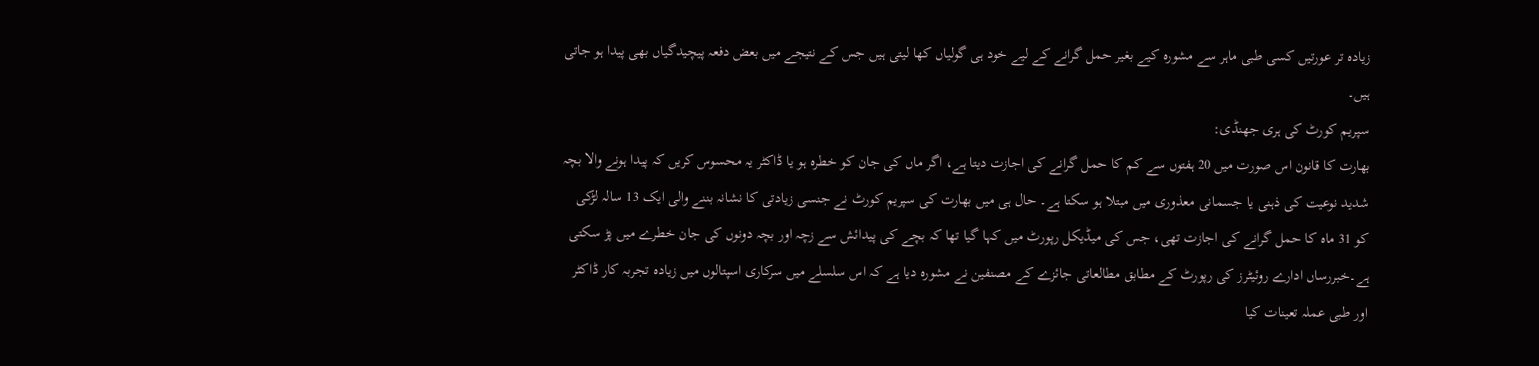زیادہ تر عورتیں کسی طبی ماہر سے مشورہ کیے بغیر حمل گرانے کے لیے خود ہی گولیاں کھا لیتی ہیں جس کے نتیجے میں بعض دفعہ پیچیدگیاں بھی پیدا ہو جاتی ہیں۔
سپریم کورٹ کی ہری جھنڈی:
بھارت کا قانون اس صورت میں 20 ہفتوں سے کم کا حمل گرانے کی اجازت دیتا ہے، اگر ماں کی جان کو خطرہ ہو یا ڈاکٹر یہ محسوس کریں کہ پیدا ہونے والا بچہ شدید نوعیت کی ذہنی یا جسمانی معذوری میں مبتلا ہو سکتا ہے۔ حال ہی میں بھارت کی سپریم کورٹ نے جنسی زیادتی کا نشانہ بننے والی ایک 13 سالہ لڑکی کو 31 ماہ کا حمل گرانے کی اجازت تھی، جس کی میڈیکل رپورٹ میں کہا گیا تھا کہ بچے کی پیدائش سے زچہ اور بچہ دونوں کی جان خطرے میں پڑ سکتی ہے۔خبررساں ادارے روئیٹرز کی رپورٹ کے مطابق مطالعاتی جائزے کے مصنفین نے مشورہ دیا ہے کہ اس سلسلے میں سرکاری اسپتالوں میں زیادہ تجربہ کار ڈاکٹر اور طبی عملہ تعینات کیا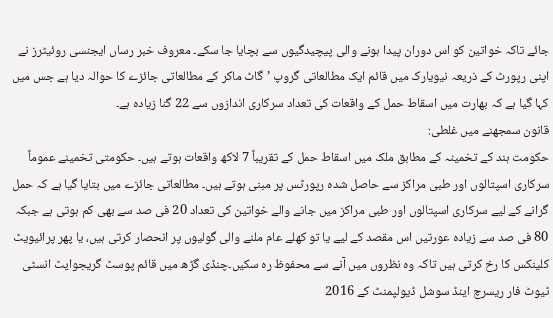جائے تاکہ خواتین کو اس دوران پیدا ہونے والی پیچیدگیوں سے بچایا جا سکے۔ معروف خبر رساں ایجنسی روئیٹرز نے اپنی رپورٹ کے ذریعہ نیویارک میں قائم ایک مطالعاتی گروپ ’گاٹ ماکر کے مطالعاتی جائزے کا حوالہ دیا ہے جس میں کہا گیا ہے کہ بھارت میں اسقاط حمل کے واقعات کی تعداد سرکاری اندازوں سے 22 گنا زیادہ ہے۔
قانون سمجھنے میں غلطی:
حکومت ہند کے تخمینہ کے مطابق ملک میں اسقاط حمل کے تقریباً 7 لاکھ واقعات ہوتے ہیں۔ حکومتی تخمینے عموماً سرکاری اسپتالوں اور طبی مراکز سے حاصل شدہ رپورٹس پر مبنی ہوتے ہیں۔ مطالعاتی جائزے میں بتایا گیا ہے کہ حمل گرانے کے لیے سرکاری اسپتالوں اور طبی مراکز میں جانے والے خواتین کی تعداد 20 فی صد سے بھی کم ہوتی ہے جبکہ 80 فی صد سے زیادہ عورتیں اس مقصد کے لیے یا تو کھلے عام ملنے والی گولیوں پر انحصار کرتی ہیں، یا پھر پرائیویٹ کلینکس کا رخ کرتی ہیں تاکہ وہ نظروں میں آنے سے محفوظ رہ سکیں۔چنڈی گڑھ میں قائم پوسٹ گریجوایٹ انسٹی ٹیوٹ فار ریسرچ اینڈ سوشل ڈیولپمنٹ کے 2016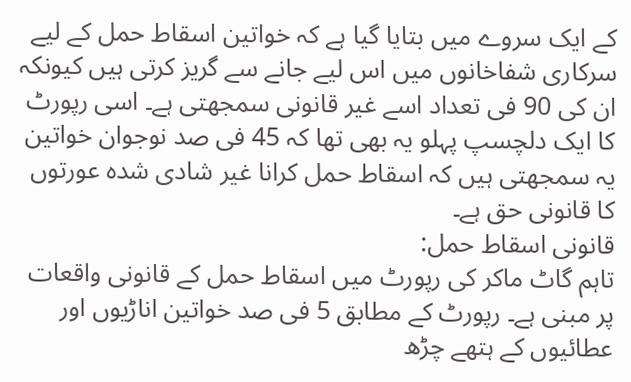کے ایک سروے میں بتایا گیا ہے کہ خواتین اسقاط حمل کے لیے سرکاری شفاخانوں میں اس لیے جانے سے گریز کرتی ہیں کیونکہ ان کی 90 فی تعداد اسے غیر قانونی سمجھتی ہے۔ اسی رپورٹ کا ایک دلچسپ پہلو یہ بھی تھا کہ 45 فی صد نوجوان خواتین یہ سمجھتی ہیں کہ اسقاط حمل کرانا غیر شادی شدہ عورتوں کا قانونی حق ہے۔
قانونی اسقاط حمل:
تاہم گاٹ ماکر کی رپورٹ میں اسقاط حمل کے قانونی واقعات پر مبنی ہے۔ رپورٹ کے مطابق 5 فی صد خواتین اناڑیوں اور عطائیوں کے ہتھے چڑھ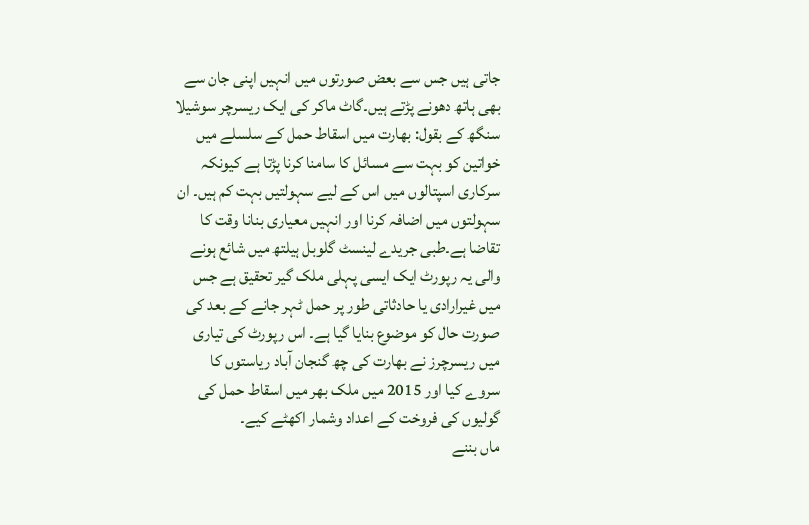جاتی ہیں جس سے بعض صورتوں میں انہیں اپنی جان سے بھی ہاتھ دھونے پڑتے ہیں۔گاٹ ماکر کی ایک ریسرچر سوشیلا سنگھ کے بقول: بھارت میں اسقاط حمل کے سلسلے میں خواتین کو بہت سے مسائل کا سامنا کرنا پڑتا ہے کیونکہ سرکاری اسپتالوں میں اس کے لیے سہولتیں بہت کم ہیں۔ ان سہولتوں میں اضافہ کرنا اور انہیں معیاری بنانا وقت کا تقاضا ہے۔طبی جریدے لینسٹ گلوبل ہیلتھ میں شائع ہونے والی یہ رپورٹ ایک ایسی پہلی ملک گیر تحقیق ہے جس میں غیرارادی یا حادثاتی طور پر حمل ٹہر جانے کے بعد کی صورت حال کو موضوع بنایا گیا ہے۔ اس رپورٹ کی تیاری میں ریسرچرز نے بھارت کی چھ گنجان آباد ریاستوں کا سروے کیا اور 2015 میں ملک بھر میں اسقاط حمل کی گولیوں کی فروخت کے اعداد وشمار اکھٹے کیے۔
ماں بننے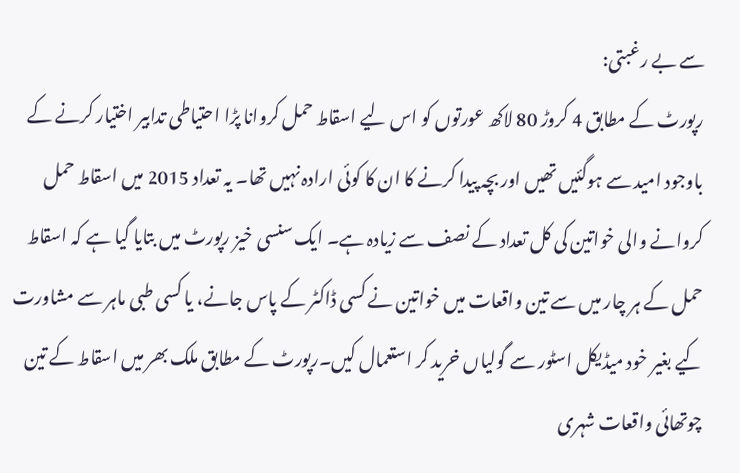سے بے رغبتی:
رپورٹ کے مطابق 4 کروڑ 80 لاکھ عورتوں کو اس لیے اسقاط حمل کروانا پڑا احتیاطی تدابیر اختیار کرنے کے باوجود امید سے ہوگئیں تھیں اور بچہ پیدا کرنے کا ان کا کوئی ارادہ نہیں تھا۔ یہ تعداد 2015 میں اسقاط حمل کروانے والی خواتین کی کل تعداد کے نصف سے زیادہ ہے۔ ایک سنسی خیز رپورٹ میں بتایا گیا ہے کہ اسقاط حمل کے ہر چار میں سے تین واقعات میں خواتین نے کسی ڈاکٹر کے پاس جانے، یا کسی طبی ماہر سے مشاورت کیے بغیر خود میڈیکل اسٹور سے گولیاں خرید کر استعمال کیں۔رپورٹ کے مطابق ملک بھر میں اسقاط کے تین چوتھائی واقعات شہری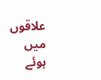علاقوں میں ہوئے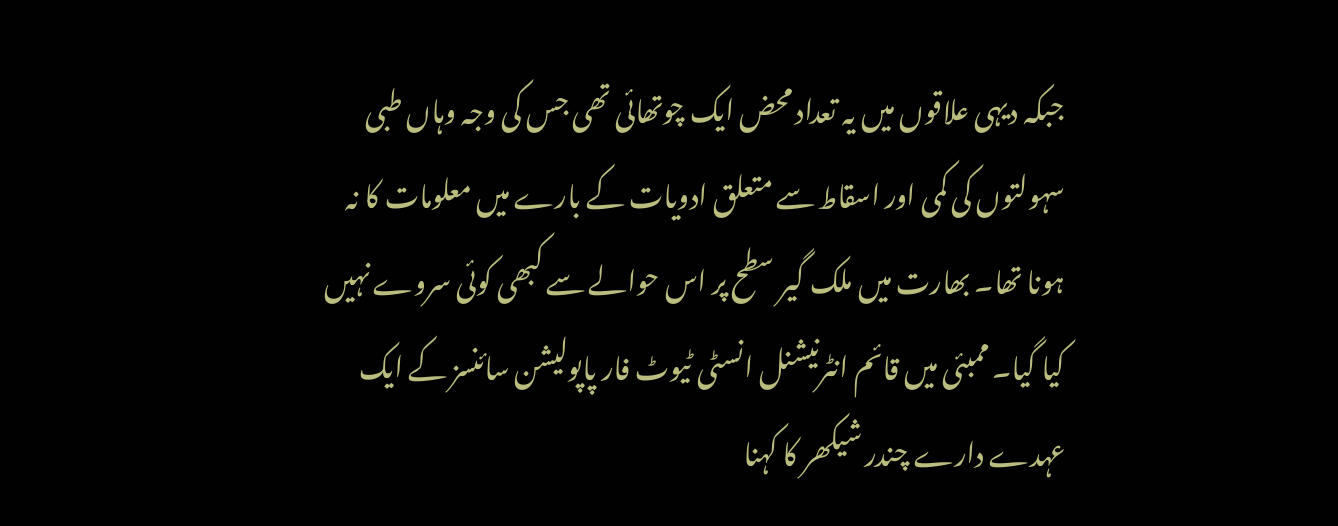جبکہ دیہی علاقوں میں یہ تعداد محض ایک چوتھائی تھی جس کی وجہ وہاں طبی سہولتوں کی کمی اور اسقاط سے متعلق ادویات کے بارے میں معلومات کا نہ ہونا تھا۔ بھارت میں ملک گیر سطح پر اس حوالے سے کبھی کوئی سروے نہیں کیا گیا۔ ممبئی میں قائم انٹرنیشنل انسٹی ٹیوٹ فار پاپولیشن سائنسز کے ایک عہدے دارے چندر شیکھر کا کہنا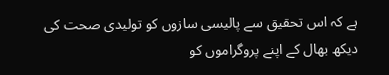ہے کہ اس تحقیق سے پالیسی سازوں کو تولیدی صحت کی دیکھ بھال کے اپنے پروگراموں کو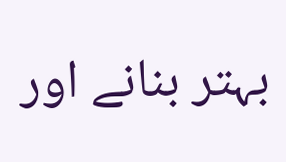بہتر بنانے اور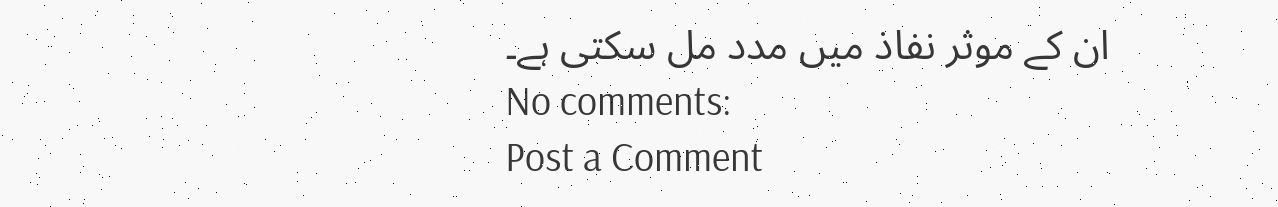ان کے موثر نفاذ میں مدد مل سکتی ہے۔
No comments:
Post a Comment